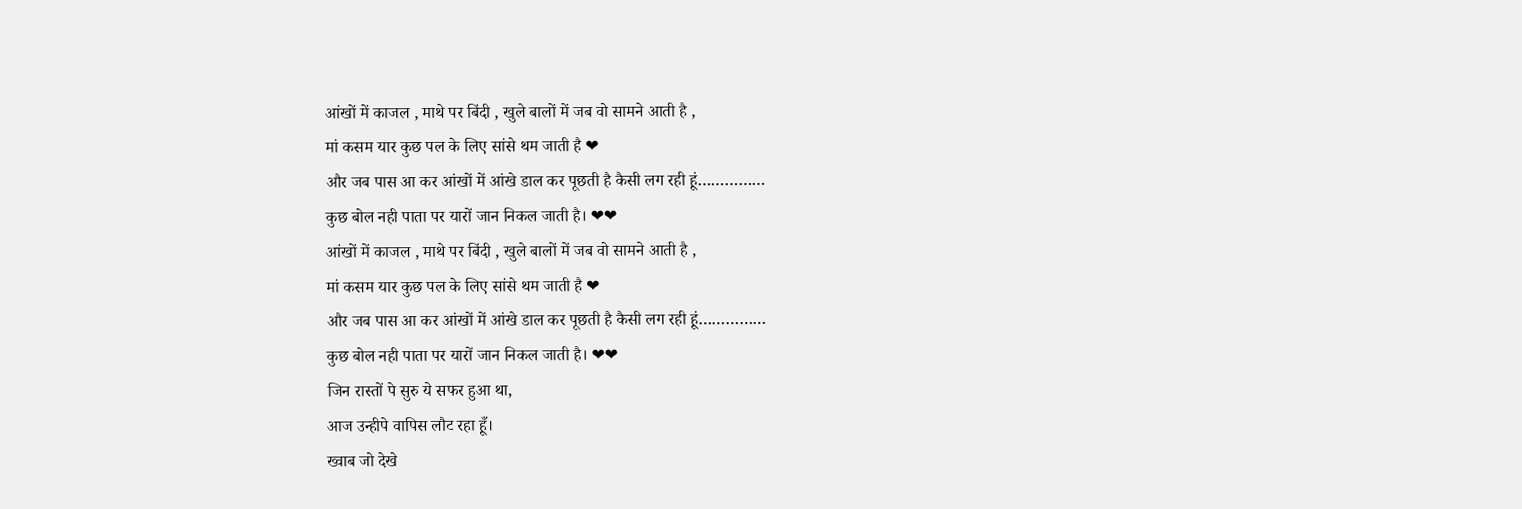आंखों में काजल , माथे पर बिंदी , खुले बालों में जब वो सामने आती है ,
मां कसम यार कुछ पल के लिए सांसे थम जाती है ❤
और जब पास आ कर आंखों में आंखे डाल कर पूछती है कैसी लग रही हूं……………
कुछ बोल नही पाता पर यारों जान निकल जाती है। ❤❤
आंखों में काजल , माथे पर बिंदी , खुले बालों में जब वो सामने आती है ,
मां कसम यार कुछ पल के लिए सांसे थम जाती है ❤
और जब पास आ कर आंखों में आंखे डाल कर पूछती है कैसी लग रही हूं……………
कुछ बोल नही पाता पर यारों जान निकल जाती है। ❤❤
जिन रास्तों पे सुरु ये सफर हुआ था,
आज उन्हीपे वापिस लौट रहा हूँ।
ख्वाब जो देखे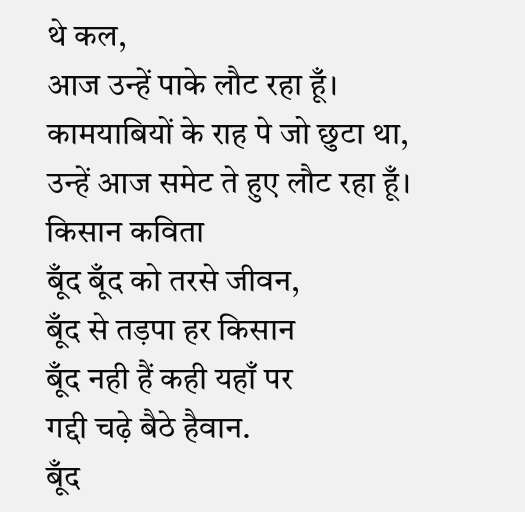थे कल,
आज उन्हें पाके लौट रहा हूँ।
कामयाबियों के राह पे जो छुटा था,
उन्हें आज समेट ते हुए लौट रहा हूँ।
किसान कविता
बूँद बूँद को तरसे जीवन,
बूँद से तड़पा हर किसान
बूँद नही हैं कही यहाँ पर
गद्दी चढ़े बैठे हैवान.
बूँद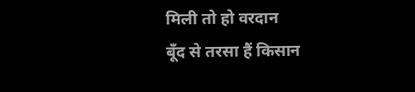मिली तो हो वरदान
बूँद से तरसा हैं किसान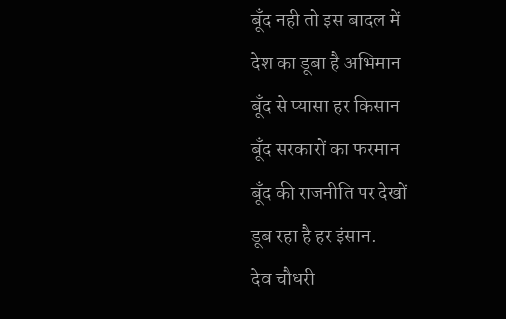बूँद नही तो इस बादल में
देश का डूबा है अभिमान
बूँद से प्यासा हर किसान
बूँद सरकारों का फरमान
बूँद की राजनीति पर देखों
डूब रहा है हर इंसान.
देव चौधरी